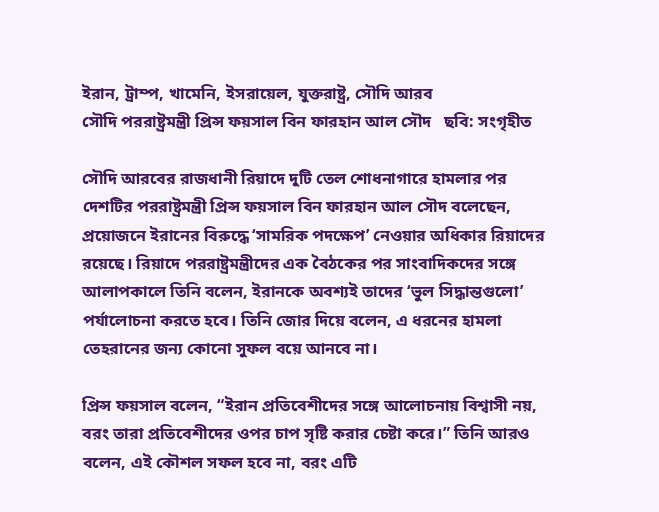ইরান, ট্রাম্প, খামেনি, ইসরায়েল, যুক্তরাষ্ট্র, সৌদি আরব
সৌদি পররাষ্ট্রমন্ত্রী প্রিন্স ফয়সাল বিন ফারহান আল সৌদ   ছবি: সংগৃহীত

সৌদি আরবের রাজধানী রিয়াদে দুটি তেল শোধনাগারে হামলার পর দেশটির পররাষ্ট্রমন্ত্রী প্রিন্স ফয়সাল বিন ফারহান আল সৌদ বলেছেন, প্রয়োজনে ইরানের বিরুদ্ধে ‘সামরিক পদক্ষেপ’ নেওয়ার অধিকার রিয়াদের রয়েছে। রিয়াদে পররাষ্ট্রমন্ত্রীদের এক বৈঠকের পর সাংবাদিকদের সঙ্গে আলাপকালে তিনি বলেন, ইরানকে অবশ্যই তাদের ‘ভুল সিদ্ধান্তগুলো’ পর্যালোচনা করতে হবে। তিনি জোর দিয়ে বলেন, এ ধরনের হামলা তেহরানের জন্য কোনো সুফল বয়ে আনবে না।

প্রিন্স ফয়সাল বলেন, “ইরান প্রতিবেশীদের সঙ্গে আলোচনায় বিশ্বাসী নয়, বরং তারা প্রতিবেশীদের ওপর চাপ সৃষ্টি করার চেষ্টা করে।” তিনি আরও বলেন, এই কৌশল সফল হবে না, বরং এটি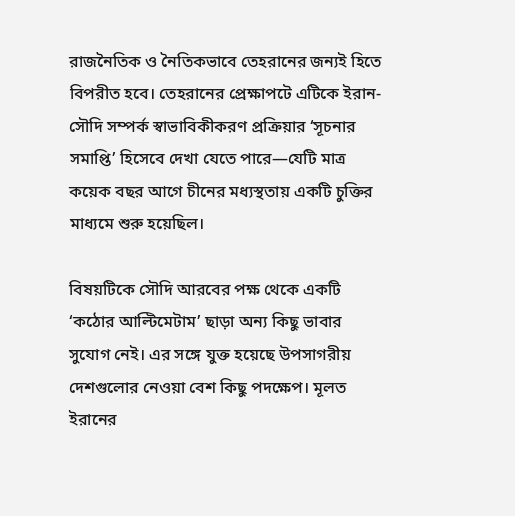রাজনৈতিক ও নৈতিকভাবে তেহরানের জন্যই হিতে বিপরীত হবে। তেহরানের প্রেক্ষাপটে এটিকে ইরান-সৌদি সম্পর্ক স্বাভাবিকীকরণ প্রক্রিয়ার ‘সূচনার সমাপ্তি’ হিসেবে দেখা যেতে পারে—যেটি মাত্র কয়েক বছর আগে চীনের মধ্যস্থতায় একটি চুক্তির মাধ্যমে শুরু হয়েছিল।

বিষয়টিকে সৌদি আরবের পক্ষ থেকে একটি ‘কঠোর আল্টিমেটাম’ ছাড়া অন্য কিছু ভাবার সুযোগ নেই। এর সঙ্গে যুক্ত হয়েছে উপসাগরীয় দেশগুলোর নেওয়া বেশ কিছু পদক্ষেপ। মূলত ইরানের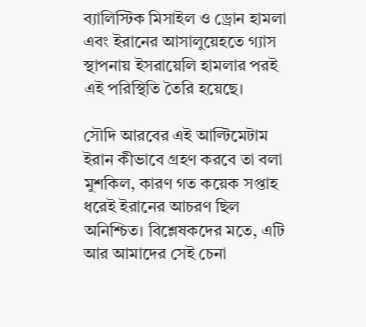ব্যালিস্টিক মিসাইল ও ড্রোন হামলা এবং ইরানের আসালুয়েহতে গ্যাস স্থাপনায় ইসরায়েলি হামলার পরই এই পরিস্থিতি তৈরি হয়েছে।

সৌদি আরবের এই আল্টিমেটাম ইরান কীভাবে গ্রহণ করবে তা বলা মুশকিল, কারণ গত কয়েক সপ্তাহ ধরেই ইরানের আচরণ ছিল অনিশ্চিত। বিশ্লেষকদের মতে, এটি আর আমাদের সেই চেনা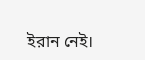ইরান নেই।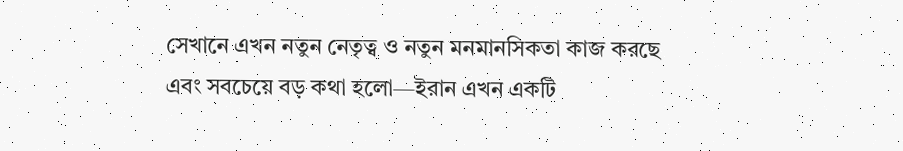সেখানে এখন নতুন নেতৃত্ব ও নতুন মনমানসিকতা কাজ করছে এবং সবচেয়ে বড় কথা হলো—ইরান এখন একটি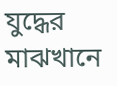যুদ্ধের মাঝখানে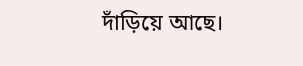দাঁড়িয়ে আছে।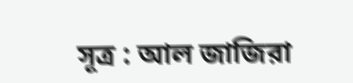সূত্র : আল জাজিরা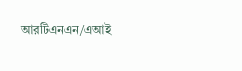আরটিএনএন/এআই